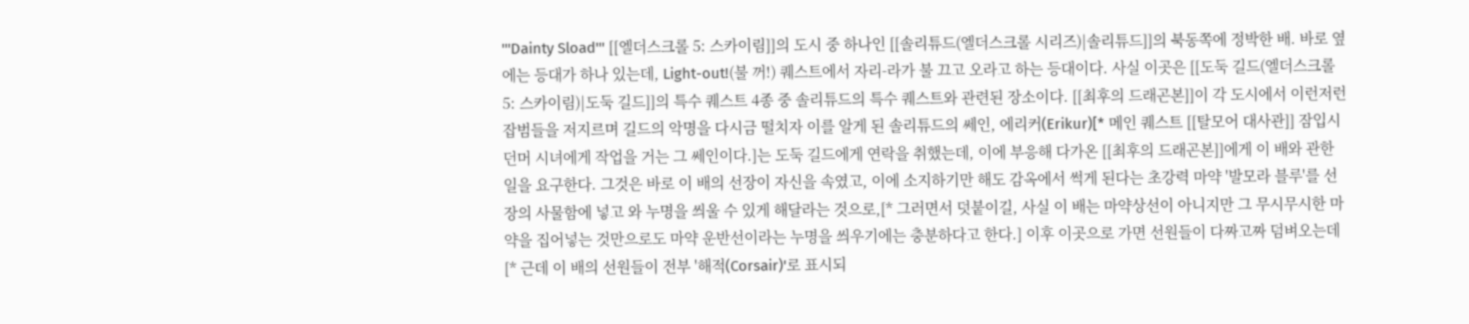'''Dainty Sload''' [[엘더스크롤 5: 스카이림]]의 도시 중 하나인 [[솔리튜드(엘더스크롤 시리즈)|솔리튜드]]의 북동쪽에 정박한 배. 바로 옆에는 등대가 하나 있는데, Light-out!(불 꺼!) 퀘스트에서 자리-라가 불 끄고 오라고 하는 등대이다. 사실 이곳은 [[도둑 길드(엘더스크롤 5: 스카이림)|도둑 길드]]의 특수 퀘스트 4종 중 솔리튜드의 특수 퀘스트와 관련된 장소이다. [[최후의 드래곤본]]이 각 도시에서 이런저런 잡범들을 저지르며 길드의 악명을 다시금 떨치자 이를 알게 된 솔리튜드의 쎄인, 에리커(Erikur)[* 메인 퀘스트 [[탈모어 대사관]] 잠입시 던머 시녀에게 작업을 거는 그 쎄인이다.]는 도둑 길드에게 연락을 취했는데, 이에 부응해 다가온 [[최후의 드래곤본]]에게 이 배와 관한 일을 요구한다. 그것은 바로 이 배의 선장이 자신을 속였고, 이에 소지하기만 해도 감옥에서 썩게 된다는 초강력 마약 '발모라 블루'를 선장의 사물함에 넣고 와 누명을 씌울 수 있게 해달라는 것으로,[* 그러면서 덧붙이길, 사실 이 배는 마약상선이 아니지만 그 무시무시한 마약을 집어넣는 것만으로도 마약 운반선이라는 누명을 씌우기에는 충분하다고 한다.] 이후 이곳으로 가면 선원들이 다짜고짜 덤벼오는데[* 근데 이 배의 선원들이 전부 '해적(Corsair)'로 표시되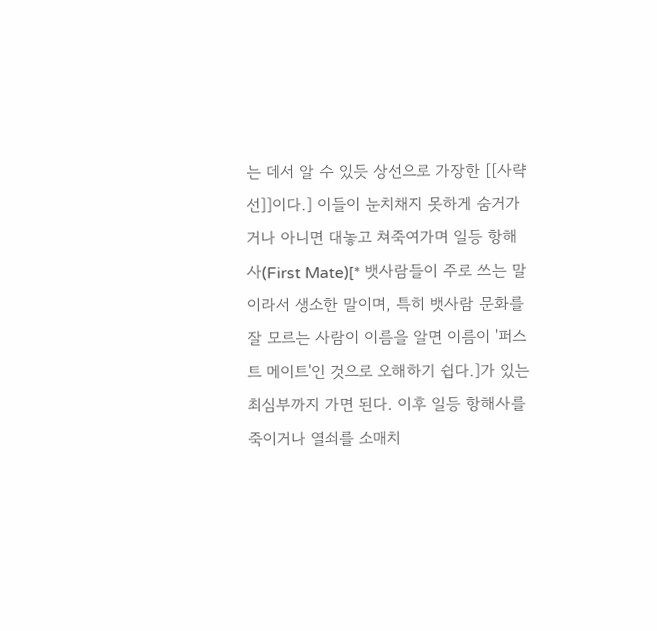는 데서 알 수 있듯 상선으로 가장한 [[사략선]]이다.] 이들이 눈치채지 못하게 숨거가거나 아니면 대놓고 쳐죽여가며 일등 항해사(First Mate)[* 뱃사람들이 주로 쓰는 말이라서 생소한 말이며, 특히 뱃사람 문화를 잘 모르는 사람이 이름을 알면 이름이 '퍼스트 메이트'인 것으로 오해하기 쉽다.]가 있는 최심부까지 가면 된다. 이후 일등 항해사를 죽이거나 열쇠를 소매치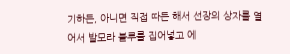기하든, 아니면 직접 따든 해서 선장의 상자를 열어서 발모라 블루를 집어넣고 에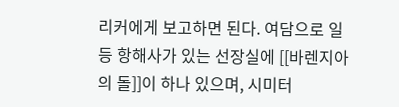리커에게 보고하면 된다. 여담으로 일등 항해사가 있는 선장실에 [[바렌지아의 돌]]이 하나 있으며, 시미터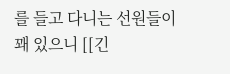를 들고 다니는 선원들이 꽤 있으니 [[긴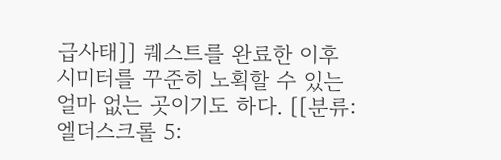급사태]] 퀘스트를 완료한 이후 시미터를 꾸준히 노획할 수 있는 얼마 없는 곳이기도 하다. [[분류:엘더스크롤 5: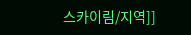스카이림/지역]]